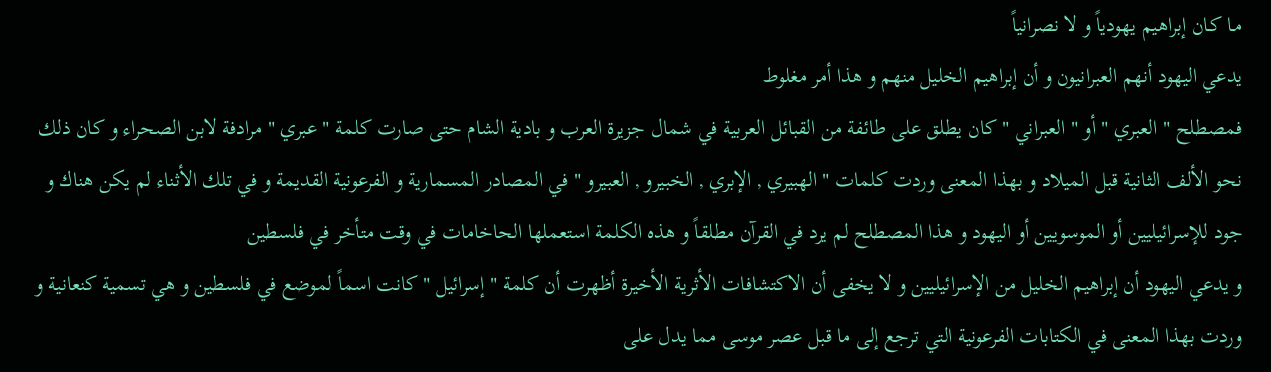مـا كـان إبراهيم يهودياً و لا نصرانياً
يدعي اليهود أنهم العبرانيون و أن إبراهيم الخليل منهم و هذا أمر مغلوط
فمصطلح " العبري " أو " العبراني " كان يطلق على طائفة من القبائل العربية في شمال جزيرة العرب و بادية الشام حتى صارت كلمة " عبري " مرادفة لابن الصحراء و كان ذلك نحو الألف الثانية قبل الميلاد و بهذا المعنى وردت كلمات " الهبيري , الإبري , الخبيرو , العبيرو " في المصادر المسمارية و الفرعونية القديمة و في تلك الأثناء لم يكن هناك و جود للإسرائيليين أو الموسويين أو اليهود و هذا المصطلح لم يرد في القرآن مطلقاً و هذه الكلمة استعملها الحاخامات في وقت متأخر في فلسطين
و يدعي اليهود أن إبراهيم الخليل من الإسرائيليين و لا يخفى أن الاكتشافات الأثرية الأخيرة أظهرت أن كلمة " إسرائيل " كانت اسماً لموضع في فلسطين و هي تسمية كنعانية و وردت بهذا المعنى في الكتابات الفرعونية التي ترجع إلى ما قبل عصر موسى مما يدل على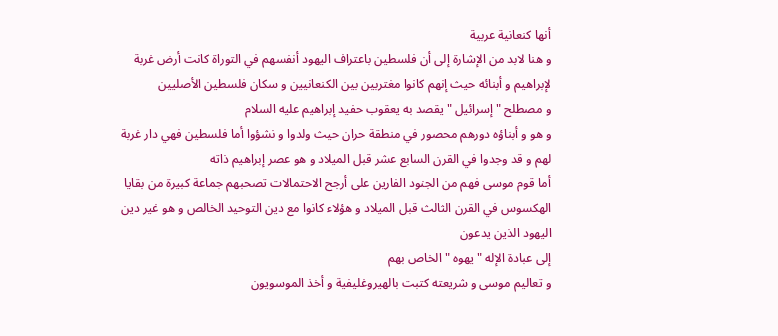أنها كنعانية عربية
و هنا لابد من الإشارة إلى أن فلسطين باعتراف اليهود أنفسهم في التوراة كانت أرض غربة لإبراهيم و أبنائه حيث إنهم كانوا مغتربين بين الكنعانيين و سكان فلسطين الأصليين
و مصطلح " إسرائيل " يقصد به يعقوب حفيد إبراهيم عليه السلام
و هو و أبناؤه دورهم محصور في منطقة حران حيث ولدوا و نشؤوا أما فلسطين فهي دار غربة لهم و قد وجدوا في القرن السابع عشر قبل الميلاد و هو عصر إبراهيم ذاته
أما قوم موسى فهم من الجنود الفارين على أرجح الاحتمالات تصحبهم جماعة كبيرة من بقايا الهكسوس في القرن الثالث قبل الميلاد و هؤلاء كانوا مع دين التوحيد الخالص و هو غير دين اليهود الذين يدعون
إلى عبادة الإله " يهوه " الخاص بهم
و تعاليم موسى و شريعته كتبت بالهيروغليفية و أخذ الموسويون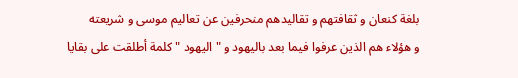بلغة كنعان و ثقافتهم و تقاليدهم منحرفين عن تعاليم موسى و شريعته
و هؤلاء هم الذين عرفوا فيما بعد باليهود و " اليهود " كلمة أطلقت على بقايا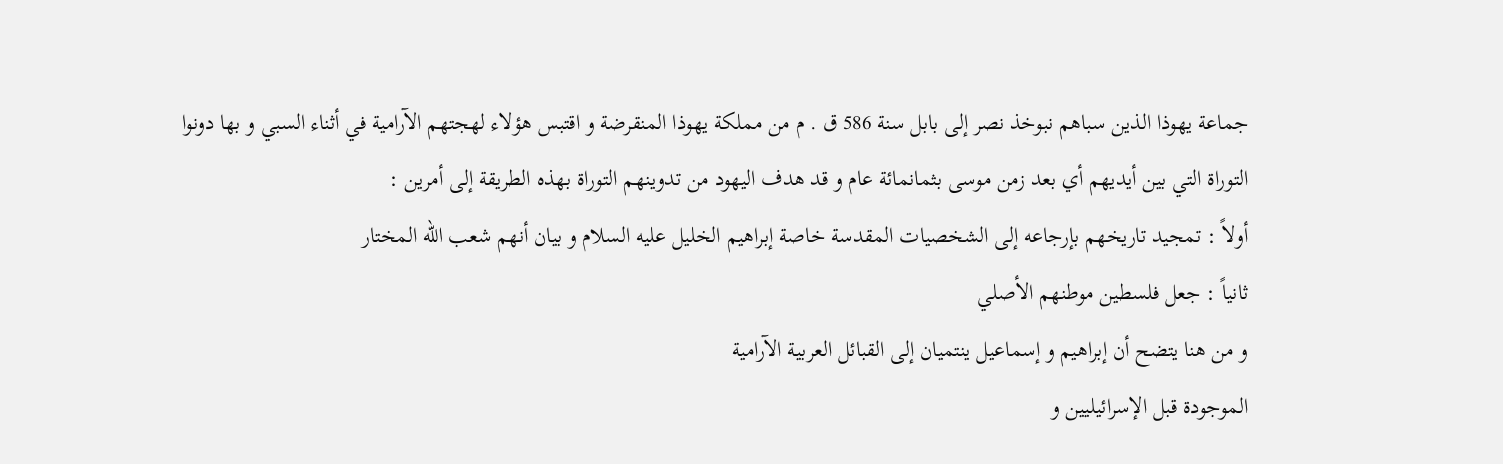جماعة يهوذا الذين سباهم نبوخذ نصر إلى بابل سنة 586 ق . م من مملكة يهوذا المنقرضة و اقتبس هؤلاء لهجتهم الآرامية في أثناء السبي و بها دونوا التوراة التي بين أيديهم أي بعد زمن موسى بثمانمائة عام و قد هدف اليهود من تدوينهم التوراة بهذه الطريقة إلى أمرين :
أولاً : تمجيد تاريخهم بإرجاعه إلى الشخصيات المقدسة خاصة إبراهيم الخليل عليه السلام و بيان أنهم شعب الله المختار
ثانياً : جعل فلسطين موطنهم الأصلي
و من هنا يتضح أن إبراهيم و إسماعيل ينتميان إلى القبائل العربية الآرامية
الموجودة قبل الإسرائيليين و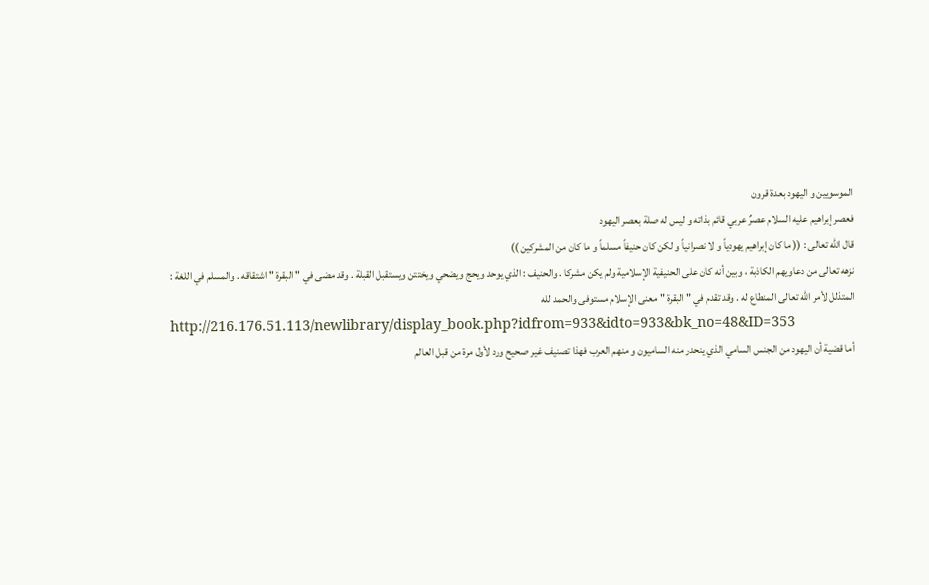الموسويين و اليهود بعدة قرون
فعصر إبراهيم عليه السلام عصرٌ عربي قائم بذاته و ليس له صلة بعصر اليهود
قال الله تعالى : (( ما كان إبراهيم يهودياً و لا نصرانياً و لكن كان حنيفاً مسلماً و ما كان من المشركين ))
نزهه تعالى من دعاويهم الكاذبة ، وبين أنه كان على الحنيفية الإسلامية ولم يكن مشركا . والحنيف : الذي يوحد ويحج ويضحي ويختتن ويستقبل القبلة . وقد مضى في " البقرة " اشتقاقه . والمسلم في اللغة : المتذلل لأمر الله تعالى المنطاع له . وقد تقدم في " البقرة " معنى الإسلام مستوفى والحمد لله
http://216.176.51.113/newlibrary/display_book.php?idfrom=933&idto=933&bk_no=48&ID=353
أما قضية أن اليهود من الجنس السامي الذي ينحدر منه الساميون و منهم العرب فهذا تصنيف غير صحيح ورد لأول مرة من قبل العالم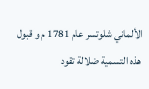الألماني شلوتسر عام 1781 م و قبول هذه التسمية ضلالة تقود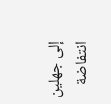إلى جهلين
انتفاضة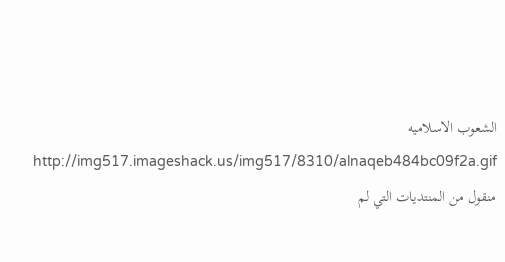الشعوب الاسلاميه
http://img517.imageshack.us/img517/8310/alnaqeb484bc09f2a.gif
منقول من المنتديات التي لم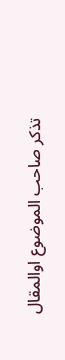تذكر صاحب الموضوع اوالمقال